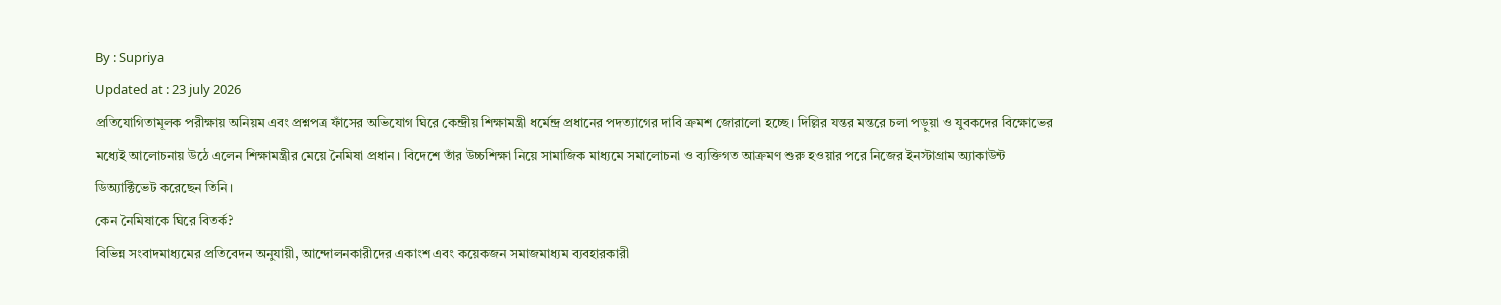By : Supriya
Updated at : 23 july 2026
প্রতিযোগিতামূলক পরীক্ষায় অনিয়ম এবং প্রশ্নপত্র ফাঁসের অভিযোগ ঘিরে কেন্দ্রীয় শিক্ষামন্ত্রী ধর্মেন্দ্র প্রধানের পদত্যাগের দাবি ক্রমশ জোরালো হচ্ছে। দিল্লির যন্তর মন্তরে চলা পড়ুয়া ও যুবকদের বিক্ষোভের মধ্যেই আলোচনায় উঠে এলেন শিক্ষামন্ত্রীর মেয়ে নৈমিষা প্রধান। বিদেশে তাঁর উচ্চশিক্ষা নিয়ে সামাজিক মাধ্যমে সমালোচনা ও ব্যক্তিগত আক্রমণ শুরু হওয়ার পরে নিজের ইনস্টাগ্রাম অ্যাকাউন্ট ডিঅ্যাক্টিভেট করেছেন তিনি।
কেন নৈমিষাকে ঘিরে বিতর্ক?
বিভিন্ন সংবাদমাধ্যমের প্রতিবেদন অনুযায়ী, আন্দোলনকারীদের একাংশ এবং কয়েকজন সমাজমাধ্যম ব্যবহারকারী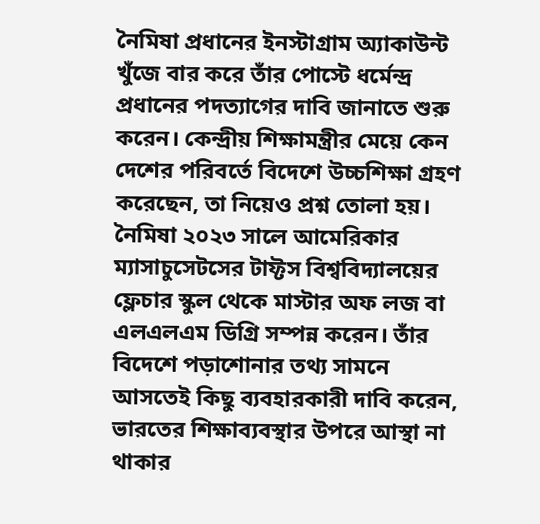নৈমিষা প্রধানের ইনস্টাগ্রাম অ্যাকাউন্ট খুঁজে বার করে তাঁর পোস্টে ধর্মেন্দ্র প্রধানের পদত্যাগের দাবি জানাতে শুরু করেন। কেন্দ্রীয় শিক্ষামন্ত্রীর মেয়ে কেন দেশের পরিবর্তে বিদেশে উচ্চশিক্ষা গ্রহণ করেছেন, তা নিয়েও প্রশ্ন তোলা হয়।
নৈমিষা ২০২৩ সালে আমেরিকার ম্যাসাচুসেটসের টাফ্টস বিশ্ববিদ্যালয়ের ফ্লেচার স্কুল থেকে মাস্টার অফ লজ বা এলএলএম ডিগ্রি সম্পন্ন করেন। তাঁর বিদেশে পড়াশোনার তথ্য সামনে আসতেই কিছু ব্যবহারকারী দাবি করেন, ভারতের শিক্ষাব্যবস্থার উপরে আস্থা না থাকার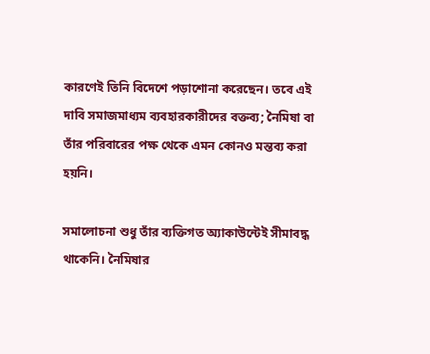কারণেই তিনি বিদেশে পড়াশোনা করেছেন। তবে এই দাবি সমাজমাধ্যম ব্যবহারকারীদের বক্তব্য; নৈমিষা বা তাঁর পরিবারের পক্ষ থেকে এমন কোনও মন্তব্য করা হয়নি।

সমালোচনা শুধু তাঁর ব্যক্তিগত অ্যাকাউন্টেই সীমাবদ্ধ থাকেনি। নৈমিষার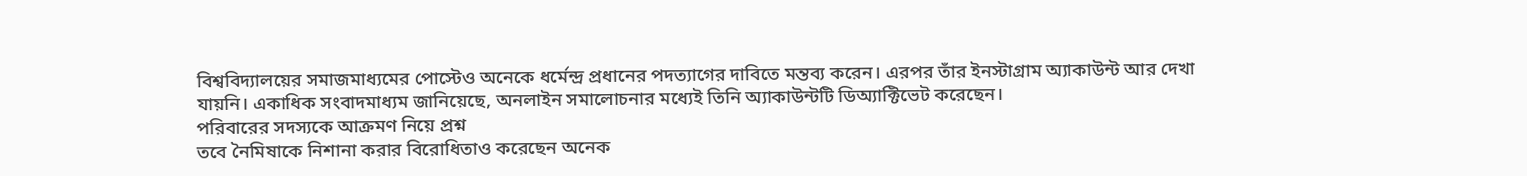বিশ্ববিদ্যালয়ের সমাজমাধ্যমের পোস্টেও অনেকে ধর্মেন্দ্র প্রধানের পদত্যাগের দাবিতে মন্তব্য করেন। এরপর তাঁর ইনস্টাগ্রাম অ্যাকাউন্ট আর দেখা যায়নি। একাধিক সংবাদমাধ্যম জানিয়েছে, অনলাইন সমালোচনার মধ্যেই তিনি অ্যাকাউন্টটি ডিঅ্যাক্টিভেট করেছেন।
পরিবারের সদস্যকে আক্রমণ নিয়ে প্রশ্ন
তবে নৈমিষাকে নিশানা করার বিরোধিতাও করেছেন অনেক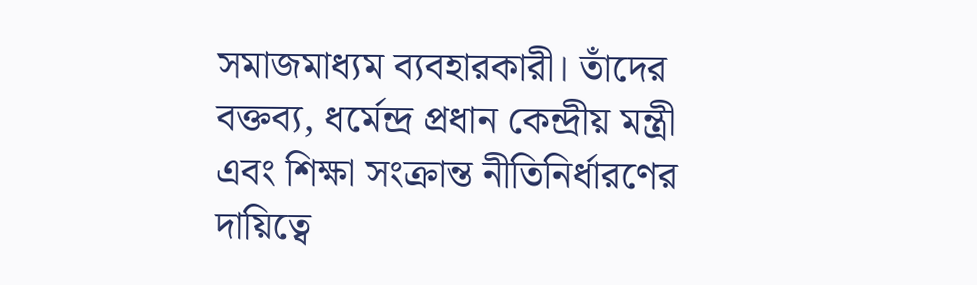সমাজমাধ্যম ব্যবহারকারী। তাঁদের বক্তব্য, ধর্মেন্দ্র প্রধান কেন্দ্রীয় মন্ত্রী এবং শিক্ষা সংক্রান্ত নীতিনির্ধারণের দায়িত্বে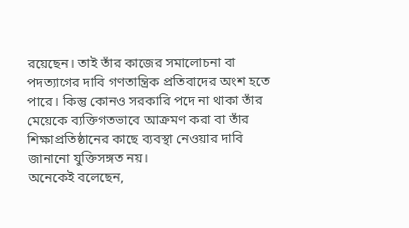রয়েছেন। তাই তাঁর কাজের সমালোচনা বা পদত্যাগের দাবি গণতান্ত্রিক প্রতিবাদের অংশ হতে পারে। কিন্তু কোনও সরকারি পদে না থাকা তাঁর মেয়েকে ব্যক্তিগতভাবে আক্রমণ করা বা তাঁর শিক্ষাপ্রতিষ্ঠানের কাছে ব্যবস্থা নেওয়ার দাবি জানানো যুক্তিসঙ্গত নয়।
অনেকেই বলেছেন,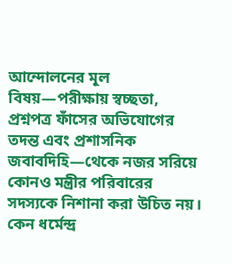আন্দোলনের মূল বিষয়—পরীক্ষায় স্বচ্ছতা, প্রশ্নপত্র ফাঁসের অভিযোগের তদন্ত এবং প্রশাসনিক জবাবদিহি—থেকে নজর সরিয়ে কোনও মন্ত্রীর পরিবারের সদস্যকে নিশানা করা উচিত নয়।
কেন ধর্মেন্দ্র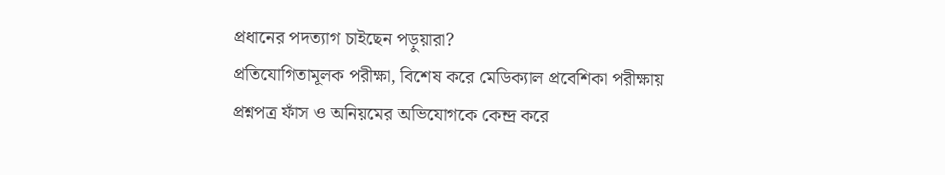প্রধানের পদত্যাগ চাইছেন পড়ুয়ারা?
প্রতিযোগিতামূলক পরীক্ষা, বিশেষ করে মেডিক্যাল প্রবেশিকা পরীক্ষায় প্রশ্নপত্র ফাঁস ও অনিয়মের অভিযোগকে কেন্দ্র করে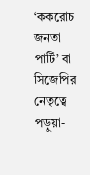‘ককরোচ জনতা পার্টি’ বা সিজেপির নেতৃত্বে পড়ুয়া-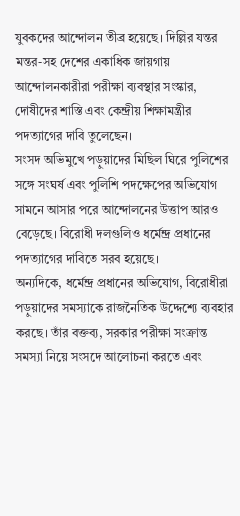যুবকদের আন্দোলন তীব্র হয়েছে। দিল্লির যন্তর মন্তর-সহ দেশের একাধিক জায়গায় আন্দোলনকারীরা পরীক্ষা ব্যবস্থার সংস্কার, দোষীদের শাস্তি এবং কেন্দ্রীয় শিক্ষামন্ত্রীর পদত্যাগের দাবি তুলেছেন।
সংসদ অভিমুখে পড়ুয়াদের মিছিল ঘিরে পুলিশের সঙ্গে সংঘর্ষ এবং পুলিশি পদক্ষেপের অভিযোগ সামনে আসার পরে আন্দোলনের উত্তাপ আরও বেড়েছে। বিরোধী দলগুলিও ধর্মেন্দ্র প্রধানের পদত্যাগের দাবিতে সরব হয়েছে।
অন্যদিকে, ধর্মেন্দ্র প্রধানের অভিযোগ, বিরোধীরা পড়ুয়াদের সমস্যাকে রাজনৈতিক উদ্দেশ্যে ব্যবহার করছে। তাঁর বক্তব্য, সরকার পরীক্ষা সংক্রান্ত সমস্যা নিয়ে সংসদে আলোচনা করতে এবং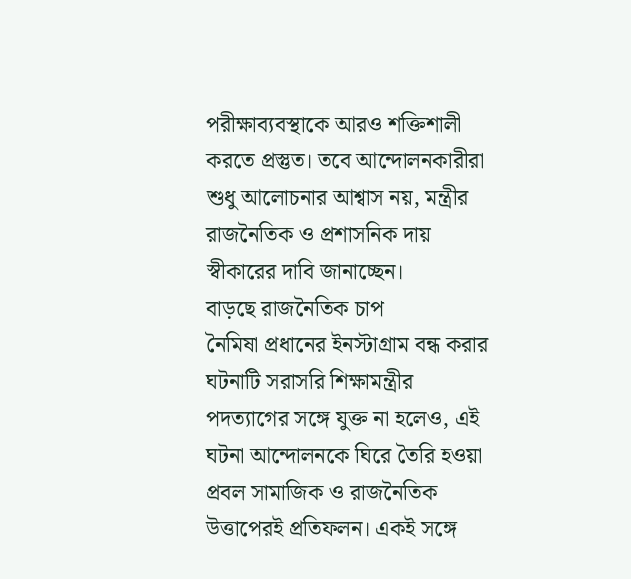পরীক্ষাব্যবস্থাকে আরও শক্তিশালী করতে প্রস্তুত। তবে আন্দোলনকারীরা শুধু আলোচনার আশ্বাস নয়, মন্ত্রীর রাজনৈতিক ও প্রশাসনিক দায় স্বীকারের দাবি জানাচ্ছেন।
বাড়ছে রাজনৈতিক চাপ
নৈমিষা প্রধানের ইনস্টাগ্রাম বন্ধ করার ঘটনাটি সরাসরি শিক্ষামন্ত্রীর পদত্যাগের সঙ্গে যুক্ত না হলেও, এই ঘটনা আন্দোলনকে ঘিরে তৈরি হওয়া প্রবল সামাজিক ও রাজনৈতিক উত্তাপেরই প্রতিফলন। একই সঙ্গে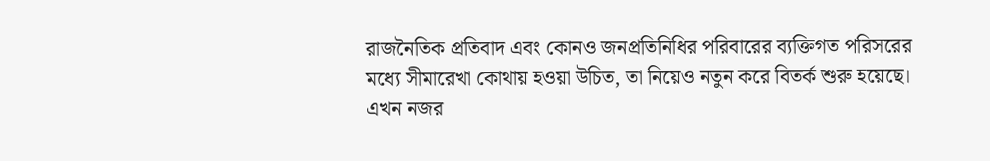রাজনৈতিক প্রতিবাদ এবং কোনও জনপ্রতিনিধির পরিবারের ব্যক্তিগত পরিসরের মধ্যে সীমারেখা কোথায় হওয়া উচিত, তা নিয়েও নতুন করে বিতর্ক শুরু হয়েছে।
এখন নজর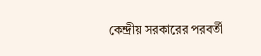কেন্দ্রীয় সরকারের পরবর্তী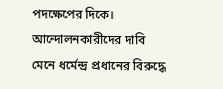পদক্ষেপের দিকে। আন্দোলনকারীদের দাবি মেনে ধর্মেন্দ্র প্রধানের বিরুদ্ধে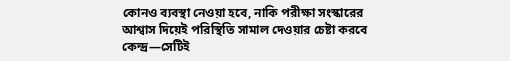কোনও ব্যবস্থা নেওয়া হবে, নাকি পরীক্ষা সংস্কারের আশ্বাস দিয়েই পরিস্থিতি সামাল দেওয়ার চেষ্টা করবে কেন্দ্র—সেটিই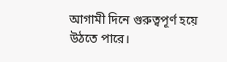আগামী দিনে গুরুত্বপূর্ণ হয়ে উঠতে পারে।